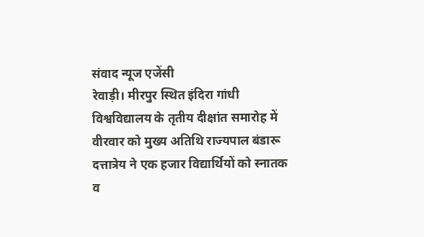संवाद न्यूज एजेंसी
रेवाड़ी। मीरपुर स्थित इंदिरा गांधी विश्वविद्यालय के तृतीय दीक्षांत समारोह में वीरवार को मुख्य अतिथि राज्यपाल बंडारू दत्तात्रेय ने एक हजार विद्यार्थियों को स्नातक व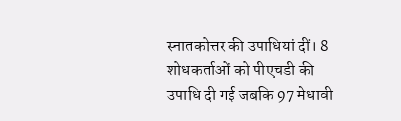स्नातकोत्तर की उपाधियां दीं। 8 शोधकर्ताओं को पीएचडी की उपाधि दी गई जबकि 97 मेधावी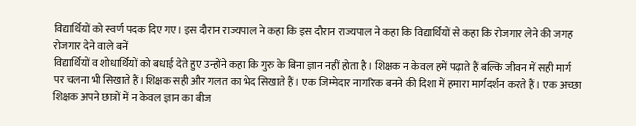विद्यार्थियों को स्वर्ण पदक दिए गए। इस दौरान राज्यपाल ने कहा कि इस दौरान राज्यपाल ने कहा कि विद्यार्थियों से कहा कि रोजगार लेने की जगह रोजगार देने वाले बनें
विद्यार्थियों व शोधार्थियों को बधाई देते हुए उन्होंने कहा कि गुरु के बिना ज्ञान नहीं होता है। शिक्षक न केवल हमें पढ़ाते हैं बल्कि जीवन में सही मार्ग पर चलना भी सिखाते हैं।शिक्षक सही और गलत का भेद सिखाते हैं। एक जिम्मेदार नागरिक बनने की दिशा में हमारा मार्गदर्शन करते हैं। एक अच्छा शिक्षक अपने छात्रों में न केवल ज्ञान का बीज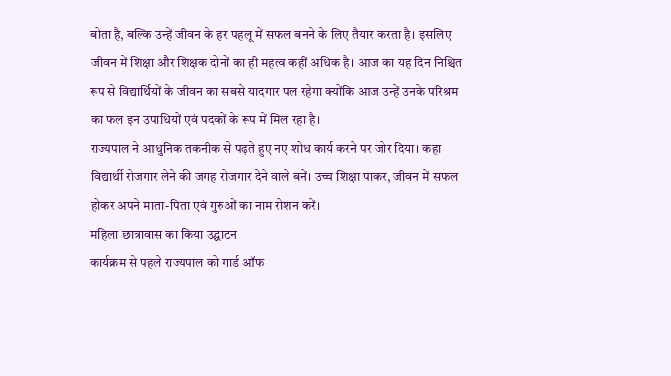बोता है, बल्कि उन्हें जीवन के हर पहलू में सफल बनने के लिए तैयार करता है। इसलिए जीवन में शिक्षा और शिक्षक दोनों का ही महत्व कहीं अधिक है। आज का यह दिन निश्चित रूप से विद्यार्थियों के जीवन का सबसे यादगार पल रहेगा क्योंकि आज उन्हें उनके परिश्रम का फल इन उपाधियों एवं पदकों के रूप में मिल रहा है।
राज्यपाल ने आधुनिक तकनीक से पढ़ते हुए नए शोध कार्य करने पर जोर दिया। कहा विद्यार्थी रोजगार लेने की जगह रोजगार देने वाले बनें। उच्च शिक्षा पाकर, जीवन में सफल होकर अपने माता-पिता एवं गुरुओं का नाम रोशन करें।
महिला छात्रावास का किया उद्घाटन
कार्यक्रम से पहले राज्यपाल को गार्ड ऑफ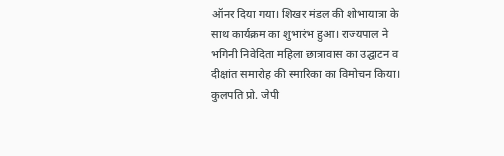ऑनर दिया गया। शिखर मंडल की शोभायात्रा के साथ कार्यक्रम का शुभारंभ हुआ। राज्यपाल ने भगिनी निवेदिता महिला छात्रावास का उद्घाटन व दीक्षांत समारोह की स्मारिका का विमोचन किया। कुलपति प्रो. जेपी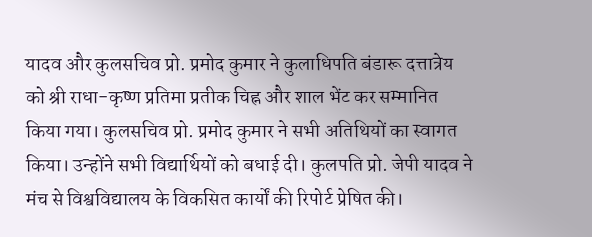यादव और कुलसचिव प्रो. प्रमोद कुमार ने कुलाधिपति बंडारू दत्तात्रेय को श्री राधा-कृष्ण प्रतिमा प्रतीक चिह्न और शाल भेंट कर सम्मानित किया गया। कुलसचिव प्रो. प्रमोद कुमार ने सभी अतिथियों का स्वागत किया। उन्होंने सभी विद्यार्थियों को बधाई दी। कुलपति प्रो. जेपी यादव ने मंच से विश्वविद्यालय के विकसित कार्यों की रिपोर्ट प्रेषित की।